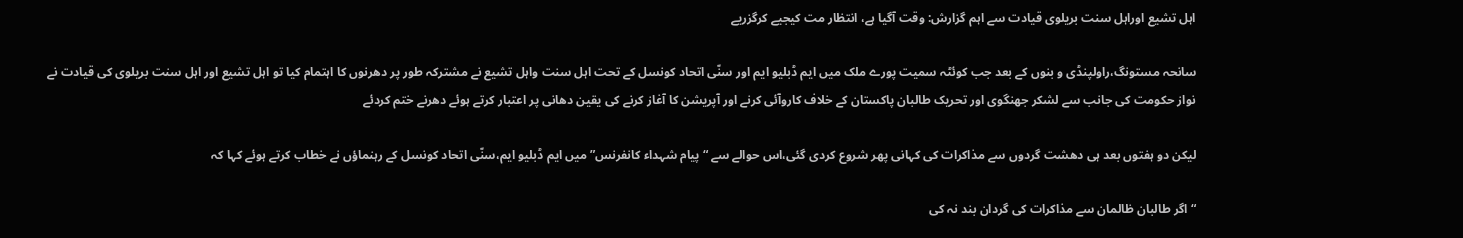اہل تشیع اوراہل سنت بریلوی قیادت سے اہم گزارش: وقت آگیا ہے، انتظار مت کیجیے کرگزریے

سانحہ مستونگ،راولپنڈی و بنوں کے بعد جب کوئٹہ سمیت پورے ملک میں ایم ڈبلیو ایم اور سنّی اتحاد کونسل کے تحت اہل سنت واہل تشیع نے مشترکہ طور پر دھرنوں کا اہتمام کیا تو اہل تشیع اور اہل سنت بریلوی کی قیادت نے نواز حکومت کی جانب سے لشکر جھنگوی اور تحریک طالبان پاکستان کے خلاف کاروآئی کرنے اور آپریشن کا آغاز کرنے کی یقین دھانی پر اعتبار کرتے ہوئے دھرنے ختم کردئے

لیکن دو ہفتوں بعد ہی دھشت گردوں سے مذاکرات کی کہانی پھر شروع کردی گئی،اس حوالے سے “پیام شہداء کانفرنس” میں ایم ڈبلیو ایم،سنّی اتحاد کونسل کے رہنماؤں نے خطاب کرتے ہوئے کہا کہ

“اگر طالبان ظالمان سے مذاکرات کی گردان بند نہ کی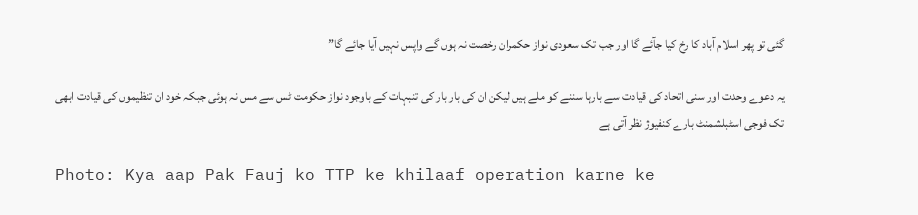گئی تو پھر اسلام آباد کا رخ کیا جآئے گا اور جب تک سعودی نواز حکمران رخصت نہ ہوں گے واپس نہیں آیا جائے گا”

یہ دعوے وحدت اور سنی اتحاد کی قیادت سے بارہا سننے کو ملے ہیں لیکن ان کی بار بار کی تنبہات کے باوجود نواز حکومت ٹس سے مس نہ ہوئی جبکہ خود ان تنظیموں کی قیادت ابھی تک فوجی اسٹبلشمنٹ بارے کنفیوژ نظر آتی ہے

Photo: Kya aap Pak Fauj ko TTP ke khilaaf operation karne ke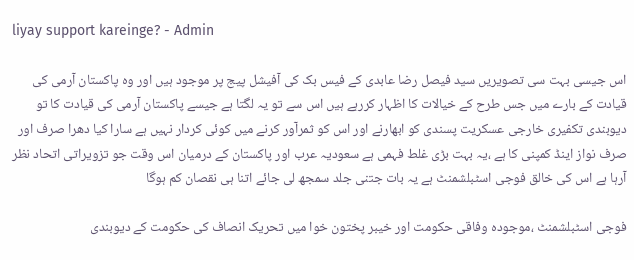liyay support kareinge? - Admin

اس جیسی بہت سی تصویریں سید فیصل رضا عابدی کے فیس بک کی آفیشل پیج پر موجود ہیں اور وہ پاکستان آرمی کی قیادت کے بارے میں جس طرح کے خیالات کا اظہار کررہے ہیں اس سے تو یہ لگتا ہے جیسے پاکستان آرمی کی قیادت کا تو دیوبندی تکفیری خارجی عسکریت پسندی کو ابھارنے اور اس کو ثمرآور کرنے میں کوئی کردار نہیں ہے سارا کیا دھرا صرف اور صرف نواز اینڈ کمپنی کا ہے ،یہ بہت بڑی غلط فہمی ہے سعودیہ عرب اور پاکستان کے درمیان اس وقت جو تزویراتی اتحاد نظر آرہا ہے اس کی خالق فوجی اسٹبلشمنٹ ہے یہ بات جتنی جلد سمجھ لی جائے اتنا ہی نقصان کم ہوگا

فوجی اسٹبلشمنٹ ،موجودہ وفاقی حکومت اور خیبر پختون خوا میں تحریک انصاف کی حکومت کے دیوبندی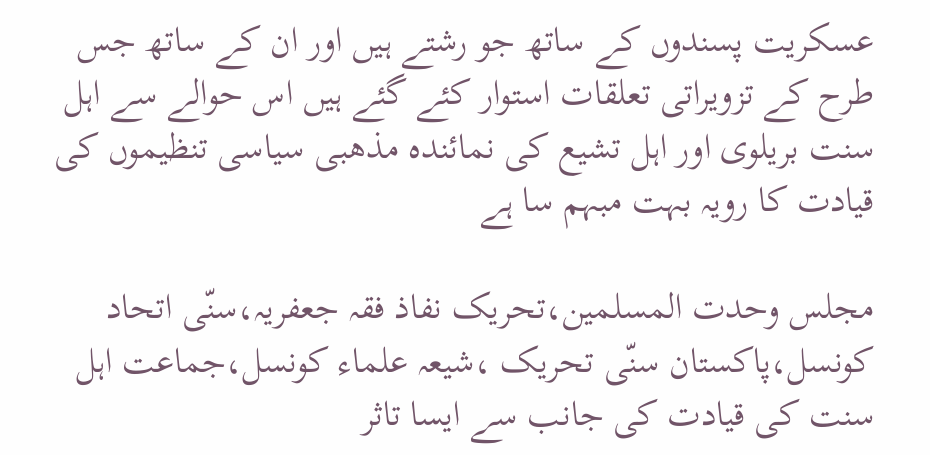عسکریت پسندوں کے ساتھ جو رشتے ہیں اور ان کے ساتھ جس طرح کے تزویراتی تعلقات استوار کئے گئے ہیں اس حوالے سے اہل سنت بریلوی اور اہل تشیع کی نمائندہ مذھبی سیاسی تنظیموں کی قیادت کا رویہ بہت مبہم سا ہے

مجلس وحدت المسلمین،تحریک نفاذ فقہ جعفریہ،سنّی اتحاد کونسل،پاکستان سنّی تحریک ،شیعہ علماء کونسل،جماعت اہل سنت کی قیادت کی جانب سے ایسا تاثر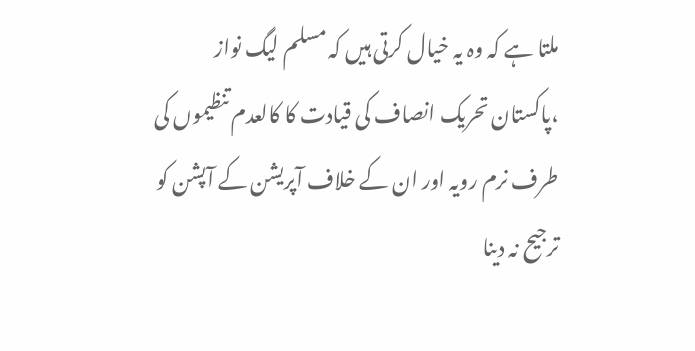ملتا ہے کہ وہ یہ خیال کرتی ہیں کہ مسلم لیگ نواز ،پاکستان تحریک انصاف کی قیادت کا کالعدم تنظیموں کی طرف نرم رویہ اور ان کے خلاف آپریشن کے آپشن کو ترجیح نہ دینا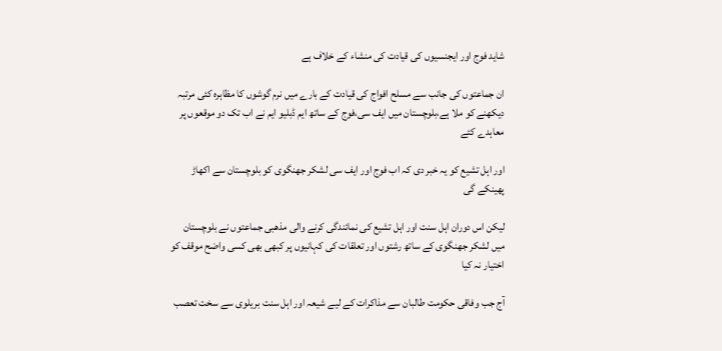شاید فوج اور ایجنسیوں کی قیادت کی منشاء کے خلاف ہے

ان جماعتوں کی جانب سے مسلح افواج کی قیادت کے بارے میں نرم گوشوں کا مظاہرہ کئی مرتبہ دیکھنے کو ملا ہے،بلوچستان میں ایف سی،فوج کے ساتھ ایم ڈبلیو ایم نے اب تک دو موقعوں پر معاہدے کئے

اور اہل تشیع کو یہ خبر دی کہ اب فوج اور ایف سی لشکر جھنگوی کو بلوچستان سے اکھاڑ پھینکے گی

لیکن اس دوران اہل سنت اور اہل تشیع کی نمائندگی کرنے والی مذھبی جماعتوں نے بلوچستان میں لشکر جھنگوی کے ساتھ رشتوں اور تعلقات کی کہانیوں پر کبھی بھی کسی واضح موقف کو اختیار نہ کیا

آج جب وفاقی حکومت طالبان سے مذاکرات کے لیے شیعہ اور اہل سنت بریلوی سے سخت تعصب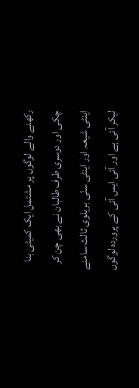رکھنے والے لوگوں پر مشتمل ایک کمیٹی بنا چکی اور دوسری طرف طالبان نے بھی چن کر اینٹی شیعہ اور اینٹی سنّی بریلوی ثالث سامنے لیکر آئی ہے اور آئی ایس آئی کے پروردہ لوگوں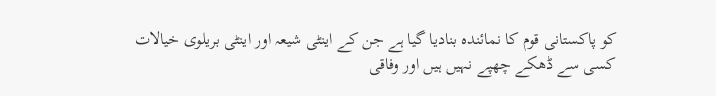کو پاکستانی قوم کا نمائندہ بنادیا گیا ہے جن کے اینٹی شیعہ اور اینٹی بریلوی خیالات کسی سے ڈھکے چھپے نہیں ہیں اور وفاقی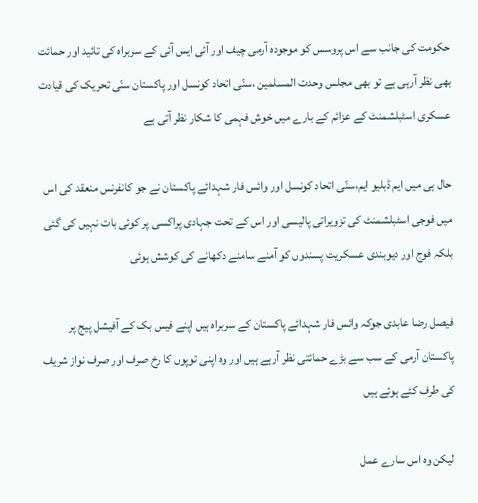حکومت کی جانب سے اس پروسس کو موجودہ آرمی چیف اور آئی ایس آئی کے سربراہ کی تائید اور حمائت بھی نظر آرہی ہے تو بھی مجلس وحدت المسلمین ،سنّی اتحاد کونسل اور پاکستان سنّی تحریک کی قیادت عسکری اسٹبلشمنٹ کے عزائم کے بارے میں خوش فہمی کا شکار نظر آتی ہے

حال ہی میں ایم ڈبلیو ایم،سنّی اتحاد کونسل اور وائس فار شہدائے پاکستان نے جو کانفرنس منعقد کی اس میں فوجی اسٹبلشمنٹ کی تزویراتی پالیسی اور اس کے تحت جہادی پراکسی پر کوئی بات نہیں کی گئی بلکہ فوج اور دیوبندی عسکریت پسندوں کو آمنے سامنے دکھانے کی کوشش ہوئی

فیصل رضا عابدی جوکہ وائس فار شہدائے پاکستان کے سربراہ ہیں اپنے فیس بک کے آفیشل پیج پر پاکستان آرمی کے سب سے بڑے حمائتی نظر آرہے ہیں اور وہ اپنی توپوں کا رخ صرف اور صرف نواز شریف کی طرف کئے ہوئے ہیں

لیکن وہ اس سارے عمل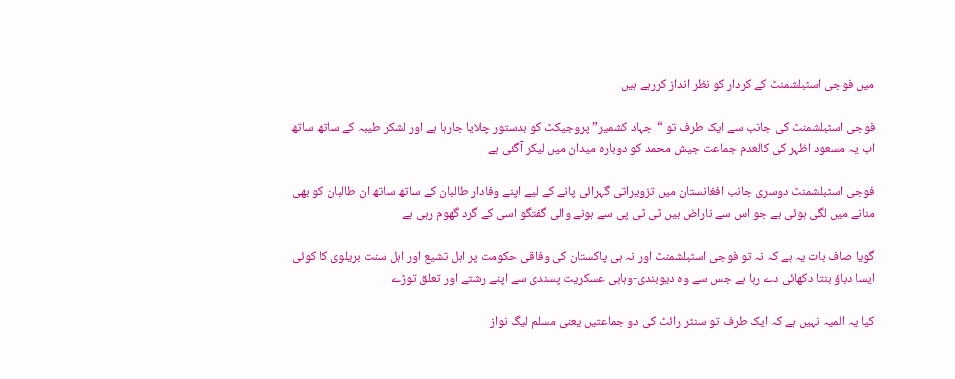میں فوجی اسٹبلشمنٹ کے کردار کو نظر انداز کررہے ہیں

فوجی اسٹبلشمنٹ کی جانب سے ایک طرف تو “جہاد کشمیر” پروجیکٹ کو بدستور چلایا جارہا ہے اور لشکر طیبہ کے ساتھ ساتھ اب یہ مسعود اظہر کی کالعدم جماعت جیش محمد کو دوبارہ میدان میں لیکر آگئی ہے

فوجی اسٹبلشمنٹ دوسری جانب افغانستان میں تزویراتی گہرائی پانے کے لیے اپنے وفادار طالبان کے ساتھ ساتھ ان طالبان کو بھی منانے میں لگی ہوئی ہے جو اس سے ناراض ہیں ٹی ٹی پی سے ہونے والی گفتگو اسی کے گرد گھوم رہی ہے

گویا صاف بات یہ ہے کہ نہ تو فوجی اسٹبلشمنٹ اور نہ ہی پاکستان کی وفاقی حکومت پر اہل تشیع اور اہل سنت بریلوی کا کوئی ایسا دباؤ بنتا دکھائی دے رہا ہے جس سے وہ دیوبندی-وہابی عسکریت پسندی سے اپنے رشتے اور تعلق توڑے

کیا یہ المیہ نہیں ہے کہ ایک طرف تو سنٹر رائٹ کی دو جماعتیں یعنی مسلم لیگ نواز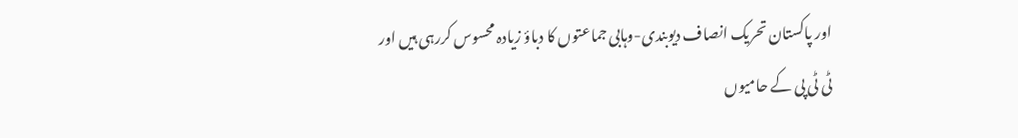اور پاکستان تحریک انصاف دیوبندی-وہابی جماعتوں کا دباؤ زیادہ محسوس کررہی ہیں اور ٹی ٹی پی کے حامیوں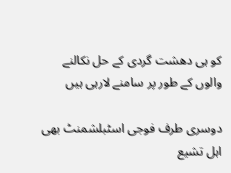کو ہی دھشت گردی کے حل نکالنے والوں کے طور پر سامنے لارہی ہیں

دوسری طرف فوجی اسٹبلشمنٹ بھی اہل تشیع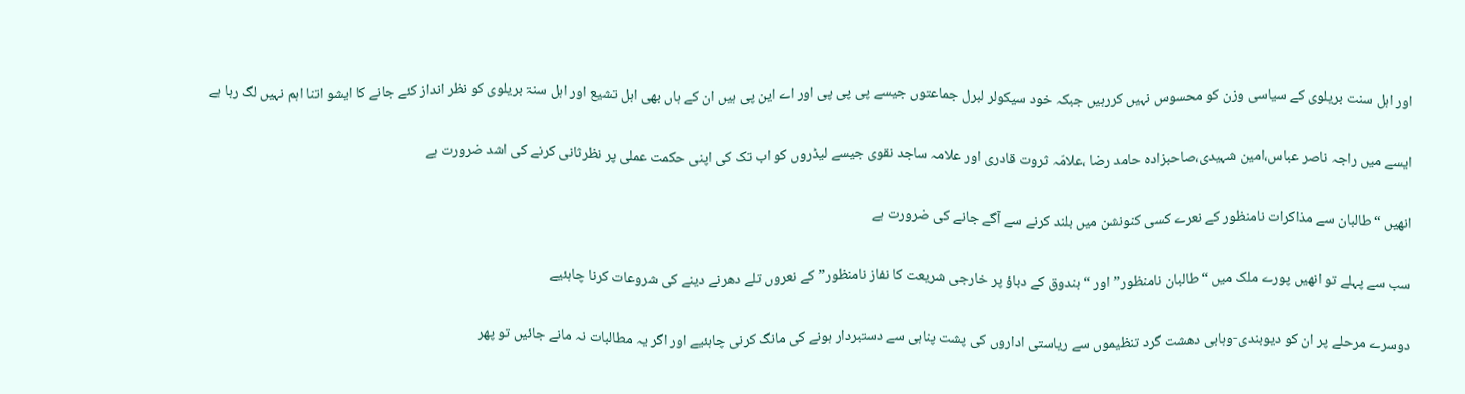اور اہل سنت بریلوی کے سیاسی وزن کو محسوس نہیں کررہیں جبکہ خود سیکولر لبرل جماعتوں جیسے پی پی پی اور اے این پی ہیں ان کے ہاں بھی اہل تشیع اور اہل سنۃ بریلوی کو نظر انداز کئے جانے کا ایشو اتنا اہم نہیں لگ رہا ہے

ایسے میں راجہ ناصر عباس،امین شہیدی،صاحبزادہ حامد رضا ،علامّہ ثروت قادری اور علامہ ساجد نقوی جیسے لیڈروں کو اب تک کی اپنی حکمت عملی پر نظرثانی کرنے کی اشد ضرورت ہے

انھیں “طالبان سے مذاکرات نامنظور کے نعرے کسی کنونشن میں بلند کرنے سے آگے جانے کی ضرورت ہے

سب سے پہلے تو انھیں پورے ملک میں “طالبان نامنظور” اور “بندوق کے دباؤ پر خارجی شریعت کا نفاز نامنظور” کے نعروں تلے دھرنے دینے کی شروعات کرنا چاہئیے

دوسرے مرحلے پر ان کو دیوبندی-وہابی دھشت گرد تنظیموں سے ریاستی اداروں کی پشت پناہی سے دستبردار ہونے کی مانگ کرنی چاہئیے اور اگر یہ مطالبات نہ مانے جائیں تو پھر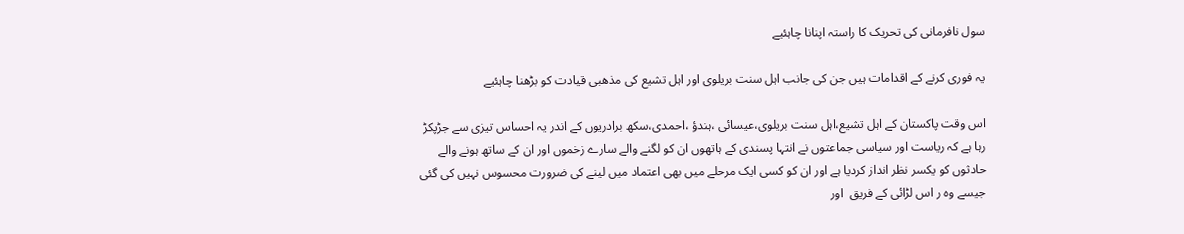سول نافرمانی کی تحریک کا راستہ اپنانا چاہئیے

یہ فوری کرنے کے اقدامات ہیں جن کی جانب اہل سنت بریلوی اور اہل تشیع کی مذھبی قیادت کو بڑھنا چاہئیے

اس وقت پاکستان کے اہل تشیع،اہل سنت بریلوی،عیسائی ،ہندؤ ،احمدی،سکھ برادریوں کے اندر یہ احساس تیزی سے جڑپکڑ رہا ہے کہ ریاست اور سیاسی جماعتوں نے انتہا پسندی کے ہاتھوں ان کو لگنے والے سارے زخموں اور ان کے ساتھ ہونے والے حادثوں کو یکسر نظر انداز کردیا ہے اور ان کو کسی ایک مرحلے میں بھی اعتماد میں لینے کی ضرورت محسوس نہیں کی گئی جیسے وہ ر اس لڑائی کے فریق  اور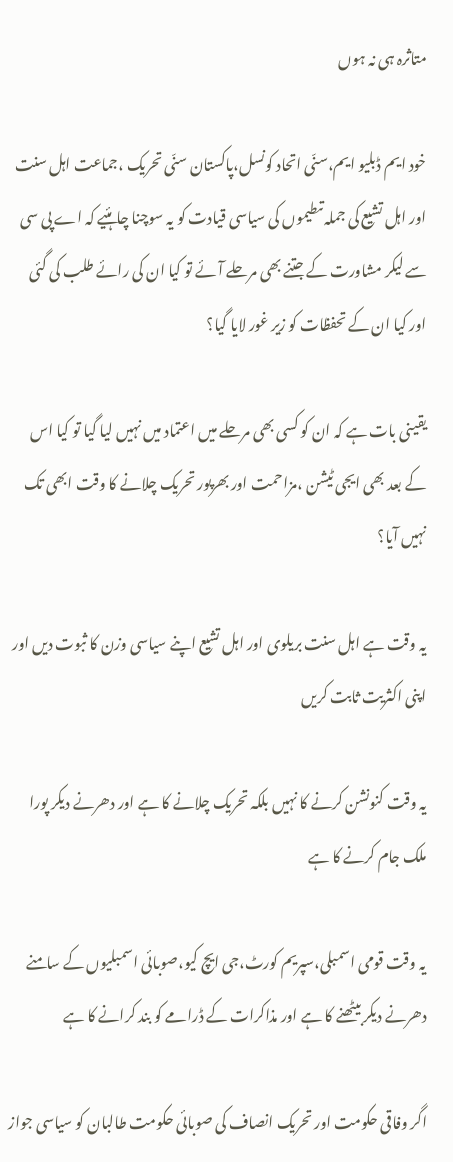متاثرہ ہی نہ ہوں

خود ایم ڈبلیو ایم،سنّی اتحاد کونسل،پاکستان سنّی تحریک ،جماعت اہل سنت اور اہل تشیع کی جملہ تںطیموں کی سیاسی قیادت کو یہ سوچنا چاہئیے کہ اے پی سی سے لیکر مشاورت کے جتنے بھی مرحلے آئے تو کیا ان کی رائے طلب کی گئی اور کیا ان کے تحفظات کو زیر غور لایا گیا؟

یقینی بات ہے کہ ان کو کسی بھی مرحلے میں اعتماد میں نہیں لیا گیا تو کیا اس کے بعد بھی ایجی ٹیشن ،مزاحمت اور بھرپور تحریک چلانے کا وقت ابھی تک نہیں آیا؟

یہ وقت ہے اہل سنت بریلوی اور اہل تشیع اپنے سیاسی وزن کا ثبوت دیں اور اپنی اکثریت ثابت کریں

یہ وقت کنونشن کرنے کا نہیں بلکہ تحریک چلانے کا ہے اور دھرنے دیکر پورا ملک جام کرنے کا ہے

یہ وقت قومی اسمبلی،سپریم کورٹ،جی ایچ کیو،صوبائی اسمبلیوں کے سامنے دھرنے دیکر بیٹھنے کا ہے اور مذاکرات کے ڈرامے کو بند کرانے کا ہے

اگر وفاقی حکومت اور تحریک انصاف کی صوبائی حکومت طالبان کو سیاسی جواز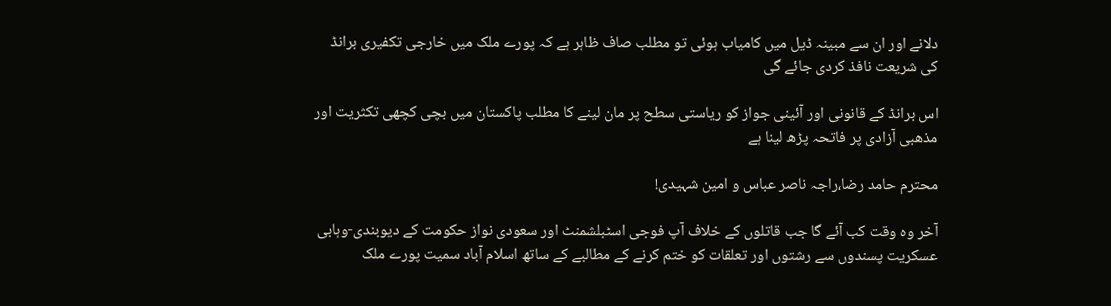دلانے اور ان سے مبینہ ڈیل میں کامیاب ہوئی تو مطلب صاف ظاہر ہے کہ پورے ملک میں خارجی تکفیری برانڈ کی شریعت نافذ کردی جائے گی

اس برانڈ کے قانونی اور آئینی جواز کو ریاستی سطح پر مان لینے کا مطلب پاکستان میں بچی کچھی تکثریت اور مذھبی آزادی پر فاتحہ پڑھ لینا ہے

محترم حامد رضا،راجہ ناصر عباس و امین شہیدی!

آخر وہ وقت کب آئے گا جب قاتلوں کے خلاف آپ فوجی اسٹبلشمنٹ اور سعودی نواز حکومت کے دیوبندی-وہابی عسکریت پسندوں سے رشتوں اور تعلقات کو ختم کرنے کے مطالبے کے ساتھ اسلام آباد سمیت پورے ملک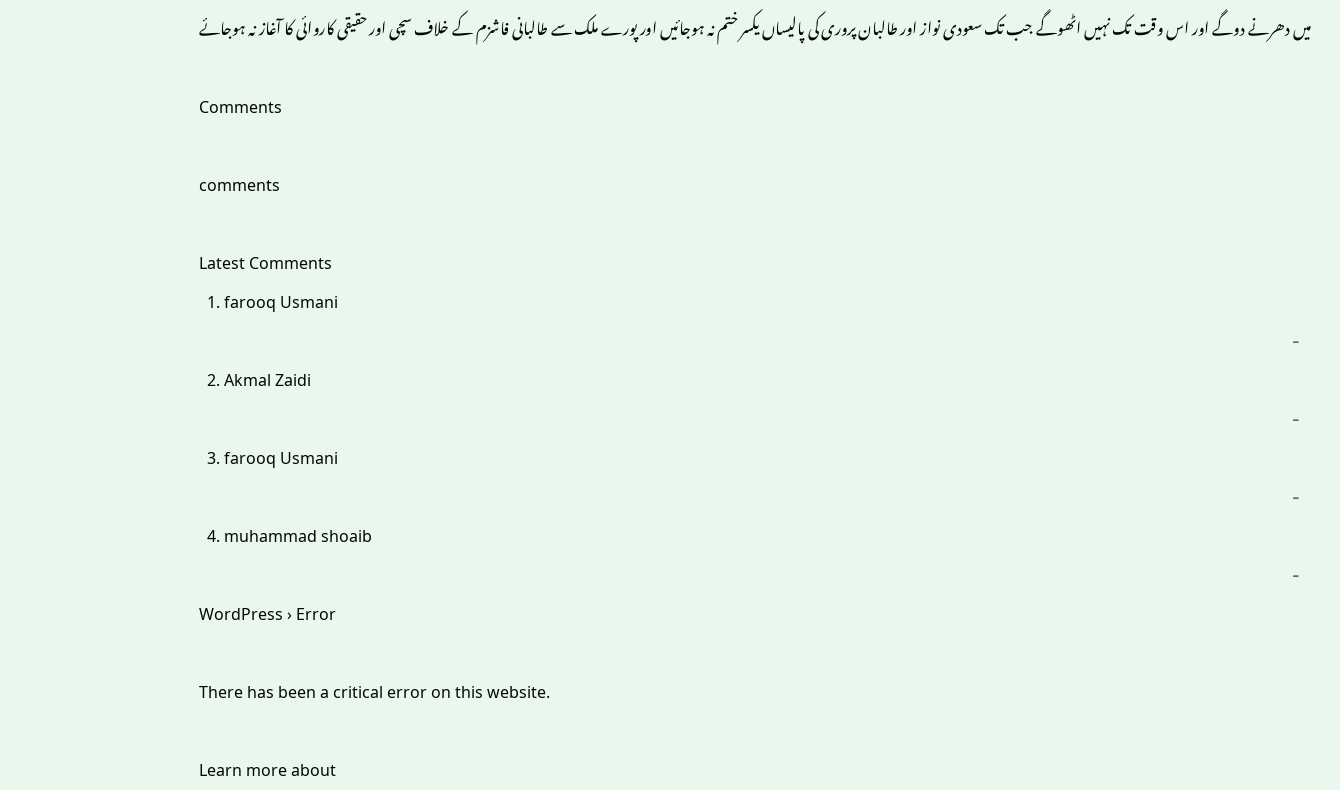میں دھرنے دوگے اور اس وقت تک نہیں اٹھوگے جب تک سعودی نواز اور طالبان پروری کی پالیساں یکسر ختم نہ ہوجائیں اور پورے ملک سے طالبانی فاشزم کے خلاف سچی اور حقیقی کاروائی کا آغاز نہ ہوجائے

Comments

comments

Latest Comments
  1. farooq Usmani
    -
  2. Akmal Zaidi
    -
  3. farooq Usmani
    -
  4. muhammad shoaib
    -
WordPress › Error

There has been a critical error on this website.

Learn more about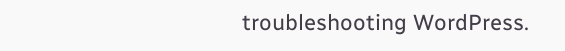troubleshooting WordPress.